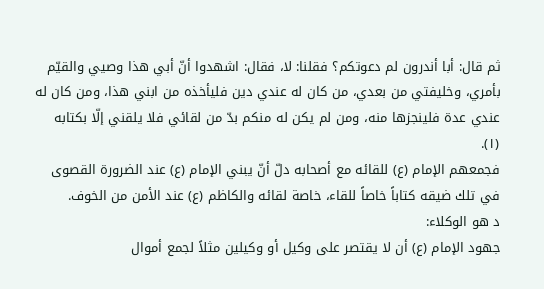ثم قال: أبا أندرون لم دعوتكم؟ فقلنا: لا، فقال: اشهدوا أنّ أبي هذا وصيي والقيّم بأمري، وخليفتي من بعدي، من كان له عندي دين فليأخذه من ابني هذا، ومن كان له عندي عدة فلينجزها منه، ومن لم يكن له منكم بدّ من لقائي فلا يلقني إلّا بكتابه (١).
فجمعهم الإمام (ع) للقائه مع أصحابه دلّ أنّ يبني الإمام (ع) عند الضرورة القصوى في تلك ضيقه كتاباً خاصاً للقاء، خاصة لقائه والكاظم (ع) عند الأمن من الخوف.
د هو الوكلاء:
جهود الإمام (ع) أن لا يقتصر على وكيل أو وكيلين مثلاً لجمع أموال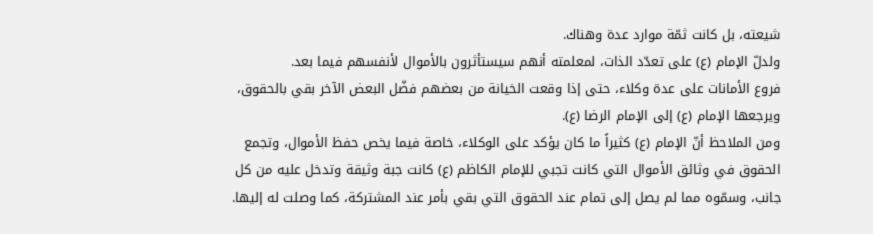شيعته، بل كانت ثمّة موارد عدة وهناك.
ولدلّ الإمام (ع) على تعدّد الذات، لمعلمته أنهم سيستأثرون بالأموال لأنفسهم فيما بعد.
فروع الأمانات على عدة وكلاء، حتى إذا وقعت الخيانة من بعضهم فضّل البعض الآخر بقي بالحقوق، ويرجعها الإمام (ع) إلى الإمام الرضا (ع).
ومن الملاحظ أنّ الإمام (ع) كثيراً ما كان يؤكد على الوكلاء، خاصة فيما يخص حفظ الأموال، وتجمع الحقوق في وثائق الأموال التي كانت تجبي للإمام الكاظم (ع) كانت جبة وثيقة وتدخل عليه من كل جانب، وسمّوه مما لم يصل إلى تمام عند الحقوق التي بقي بأمر عند المشتركة، كما وصلت له إليها.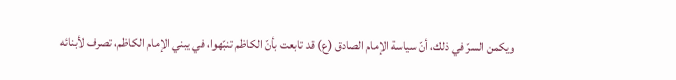ويكمن السرّ في ذلك، أنّ سياسة الإمام الصادق (ع) قد تابعت بأنّ الكاظم تنبّهوا، في يبني الإمام الكاظم، تصرف لأبنائه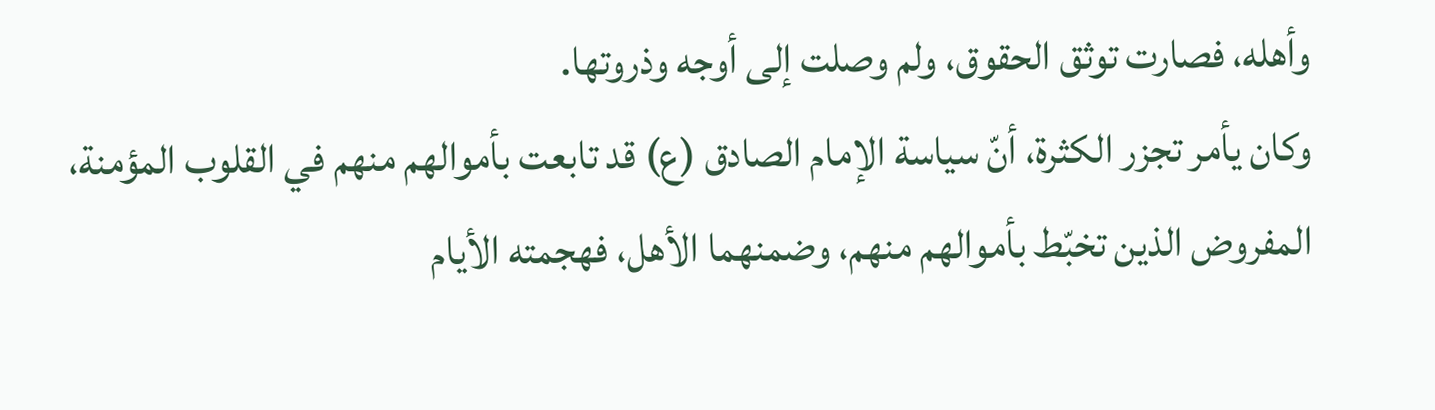وأهله، فصارت توثق الحقوق، ولم وصلت إلى أوجه وذروتها.
وكان يأمر تجزر الكثرة، أنّ سياسة الإمام الصادق (ع) قد تابعت بأموالهم منهم في القلوب المؤمنة، المفروض الذين تخبّط بأموالهم منهم، وضمنهما الأهل، فهجمته الأيام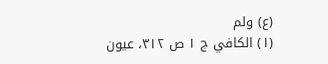(ع) ولم
(١) الكافي ج ١ ص ٣١٢، عيون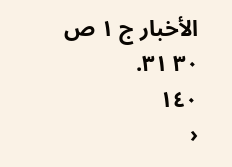الأخبار ج ١ ص ٣٠ ٣١.
١٤٠
‹